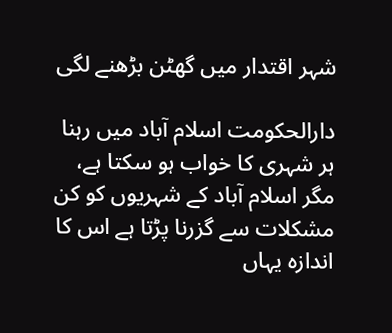شہر اقتدار میں گھٹن بڑھنے لگی

دارالحکومت اسلام آباد میں رہنا ہر شہری کا خواب ہو سکتا ہے، مگر اسلام آباد کے شہریوں کو کن مشکلات سے گزرنا پڑتا ہے اس کا اندازہ یہاں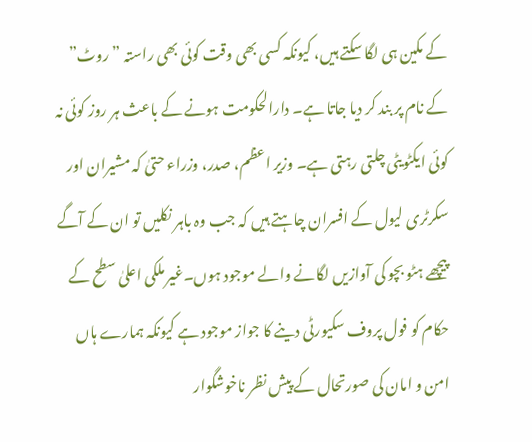کے مکین ہی لگا سکتے ہیں، کیونکہ کسی بھی وقت کوئی بھی راستہ ”روٹ” کے نام پر بند کر دیا جاتا ہے۔ دارالحکومت ہونے کے باعث ہر روز کوئی نہ کوئی ایکٹویٹی چلتی رہتی ہے۔ وزیر اعظم، صدر، وزراء حتیٰ کہ مشیران اور سکرٹری لیول کے افسران چاہتے ہیں کہ جب وہ باہر نکلیں تو ان کے آگے پیچھے ہٹو بچو کی آوازیں لگانے والے موجود ہوں۔غیر ملکی اعلیٰ سطح کے حکام کو فول پروف سکیورٹی دینے کا جواز موجود ہے کیونکہ ہمارے ہاں امن و امان کی صورتحال کے پیش نظر ناخوشگوار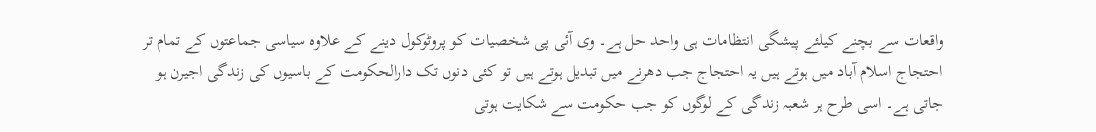واقعات سے بچنے کیلئے پیشگی انتظامات ہی واحد حل ہے۔ وی آئی پی شخصیات کو پروٹوکول دینے کے علاوہ سیاسی جماعتوں کے تمام تر احتجاج اسلام آباد میں ہوتے ہیں یہ احتجاج جب دھرنے میں تبدیل ہوتے ہیں تو کئی دنوں تک دارالحکومت کے باسیوں کی زندگی اجیرن ہو جاتی ہے۔ اسی طرح ہر شعبہ زندگی کے لوگوں کو جب حکومت سے شکایت ہوتی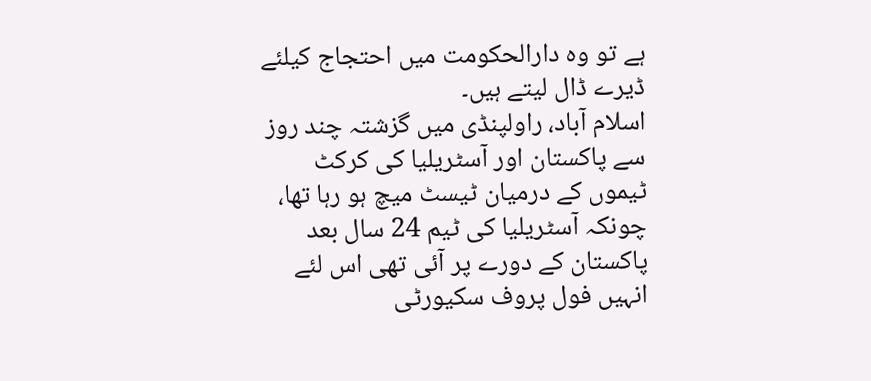ہے تو وہ دارالحکومت میں احتجاج کیلئے ڈیرے ڈال لیتے ہیں۔
اسلام آباد، راولپنڈی میں گزشتہ چند روز سے پاکستان اور آسٹریلیا کی کرکٹ ٹیموں کے درمیان ٹیسٹ میچ ہو رہا تھا، چونکہ آسٹریلیا کی ٹیم 24 سال بعد پاکستان کے دورے پر آئی تھی اس لئے انہیں فول پروف سکیورٹی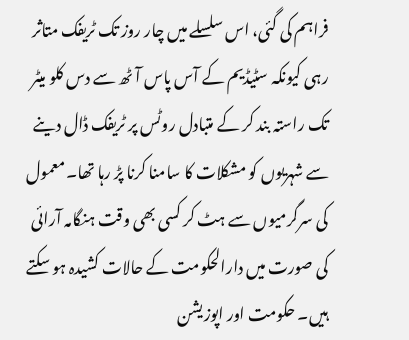فراہم کی گئی، اس سلسلے میں چار روز تک ٹریفک متاثر رہی کیونکہ سٹیڈیم کے آس پاس آٹھ سے دس کلو میٹر تک راستہ بند کر کے متبادل روٹس پر ٹریفک ڈال دینے سے شہریوں کو مشکلات کا سامنا کرنا پڑ رہا تھا۔ معمول کی سرگرمیوں سے ہٹ کر کسی بھی وقت ہنگامہ آرائی کی صورت میں دارالحکومت کے حالات کشیدہ ہو سکتے ہیں۔ حکومت اور اپوزیشن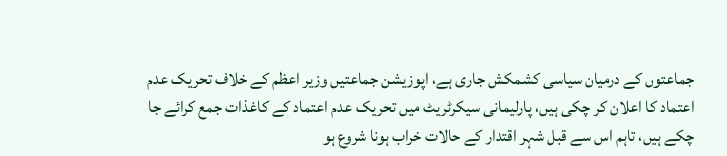جماعتوں کے درمیان سیاسی کشمکش جاری ہے، اپوزیشن جماعتیں وزیر اعظم کے خلاف تحریک عدم اعتماد کا اعلان کر چکی ہیں، پارلیمانی سیکرٹریٹ میں تحریک عدم اعتماد کے کاغذات جمع کرائے جا چکے ہیں، تاہم اس سے قبل شہر اقتدار کے حالات خراب ہونا شروع ہو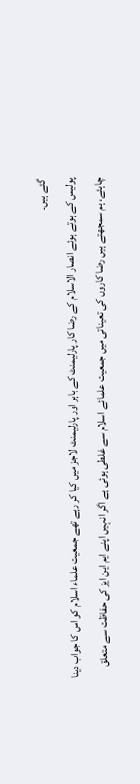گئے ہیں۔
پولیس کے ہوتے ہوئے انصار الاسلام کے رضا کار پارلیمنٹ کے باہر اور پارلیمنٹ لاجز میں کیا کر رہے تھے جمعیت علماء اسلام کو اس کا جواب دینا چاہئے، ہم سمجھتے ہیں رضا کاروں کی تعیناتی میں جمعیت علمائے اسلام سے غلطی ہوئی ہے اگر انہیں اپنے ایم این ایز کی حفاظت سے متعلق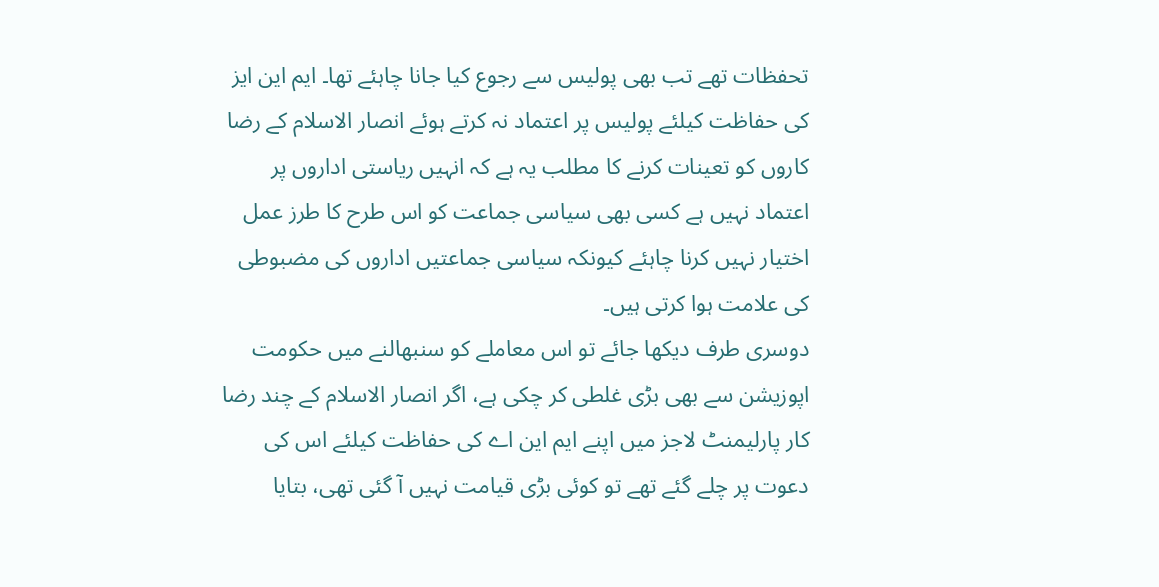تحفظات تھے تب بھی پولیس سے رجوع کیا جانا چاہئے تھا۔ ایم این ایز کی حفاظت کیلئے پولیس پر اعتماد نہ کرتے ہوئے انصار الاسلام کے رضا کاروں کو تعینات کرنے کا مطلب یہ ہے کہ انہیں ریاستی اداروں پر اعتماد نہیں ہے کسی بھی سیاسی جماعت کو اس طرح کا طرز عمل اختیار نہیں کرنا چاہئے کیونکہ سیاسی جماعتیں اداروں کی مضبوطی کی علامت ہوا کرتی ہیں۔
دوسری طرف دیکھا جائے تو اس معاملے کو سنبھالنے میں حکومت اپوزیشن سے بھی بڑی غلطی کر چکی ہے، اگر انصار الاسلام کے چند رضا کار پارلیمنٹ لاجز میں اپنے ایم این اے کی حفاظت کیلئے اس کی دعوت پر چلے گئے تھے تو کوئی بڑی قیامت نہیں آ گئی تھی، بتایا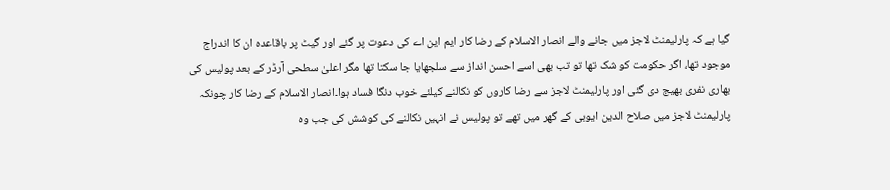گیا ہے کہ پارلیمنٹ لاجز میں جانے والے انصار الاسلام کے رضا کار ایم این اے کی دعوت پر گئے اور گیٹ پر باقاعدہ ان کا اندراج موجود تھا، اگر حکومت کو شک تھا تو تب بھی اسے احسن انداز سے سلجھایا جا سکتا تھا مگر اعلیٰ سطحی آرڈر کے بعد پولیس کی بھاری نفری بھیج دی گئی اور پارلیمنٹ لاجز سے رضا کاروں کو نکالنے کیلئے خوب دنگا فساد ہوا۔انصار الاسلام کے رضا کار چونکہ پارلیمنٹ لاجز میں صلاح الدین ایوبی کے گھر میں تھے تو پولیس نے انہیں نکالنے کی کوشش کی جب وہ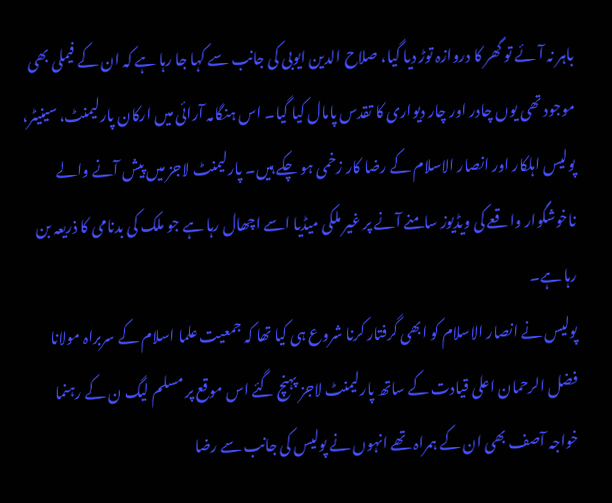باہر نہ آئے تو گھر کا دروازہ توڑ دیا گیا، صلاح الدین ایوبی کی جانب سے کہا جا رہا ہے کہ ان کے فیملی بھی موجود تھی یوں چادر اور چار دیواری کا تقدس پامال کیا گیا۔ اس ہنگامہ آرائی میں ارکان پارلیمنٹ، سینیٹر، پولیس اہلکار اور انصار الاسلام کے رضا کار زخمی ہو چکے ہیں۔ پارلیمنٹ لاجز میں پیش آنے والے ناخوشگوار واقعے کی ویڈیوز سامنے آنے پر غیر ملکی میڈیا اسے اچھال رہا ہے جو ملک کی بدنامی کا ذریعہ بن رہا ہے۔
پولیس نے انصار الاسلام کو ابھی گرفتار کرنا شروع ہی کیا تھا کہ جمعیت علما اسلام کے سربراہ مولانا فضل الرحمان اعلی قیادت کے ساتھ پارلیمنٹ لاجز پہنچ گئے اس موقع پر مسلم لیگ ن کے رہنما خواجہ آصف بھی ان کے ہمراہ تھے انہوں نے پولیس کی جانب سے رضا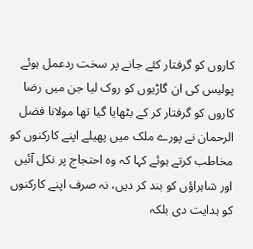کاروں کو گرفتار کئے جانے پر سخت ردعمل ہوئے پولیس کی ان گاڑیوں کو روک لیا جن میں رضا کاروں کو گرفتار کر کے بٹھایا گیا تھا مولانا فضل الرحمان نے پورے ملک میں پھیلے اپنے کارکنوں کو مخاطب کرتے ہوئے کہا کہ وہ احتجاج پر نکل آئیں اور شاہراؤں کو بند کر دیں، نہ صرف اپنے کارکنوں کو ہدایت دی بلکہ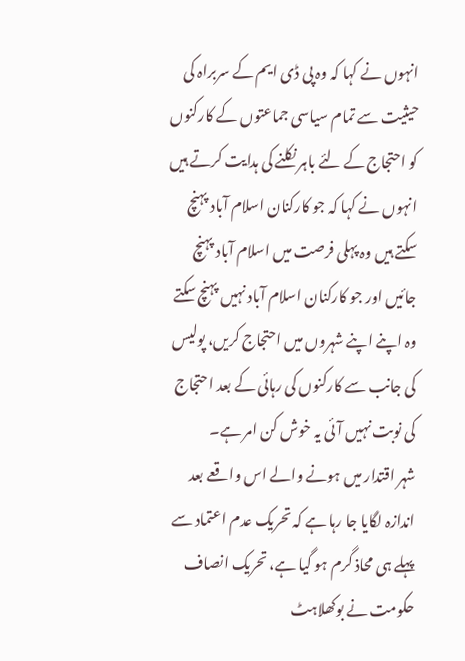انہوں نے کہا کہ وہ پی ڈی ایم کے سربراہ کی حیثیت سے تمام سیاسی جماعتوں کے کارکنوں کو احتجاج کے لئے باہر نکلنے کی ہدایت کرتے ہیں انہوں نے کہا کہ جو کارکنان اسلام آباد پہنچ سکتے ہیں وہ پہلی فرصت میں اسلام آباد پہنچ جائیں اور جو کارکنان اسلام آباد نہیں پہنچ سکتے وہ اپنے اپنے شہروں میں احتجاج کریں، پولیس کی جانب سے کارکنوں کی رہائی کے بعد احتجاج کی نوبت نہیں آئی یہ خوش کن امر ہے۔
شہر اقتدار میں ہونے والے اس واقعے بعد اندازہ لگایا جا رہا ہے کہ تحریک عدم اعتماد سے پہلے ہی محاذ گرم ہو گیا ہے، تحریک انصاف حکومت نے بوکھلاہٹ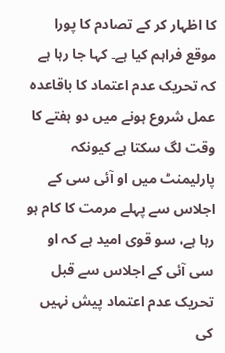کا اظہار کر کے تصادم کا پورا موقع فراہم کیا ہے۔ کہا جا رہا ہے کہ تحریک عدم اعتماد کا باقاعدہ عمل شروع ہونے میں دو ہفتے کا وقت لگ سکتا ہے کیونکہ پارلیمنٹ میں او آئی سی کے اجلاس سے پہلے مرمت کا کام ہو رہا ہے، سو قوی امید ہے کہ او سی آئی کے اجلاس سے قبل تحریک عدم اعتماد پیش نہیں کی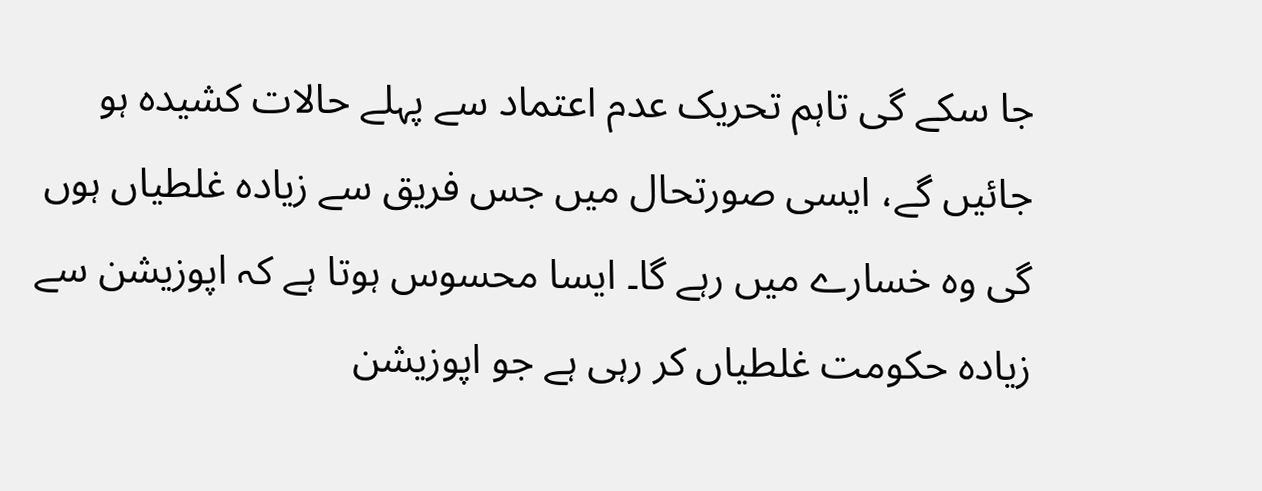جا سکے گی تاہم تحریک عدم اعتماد سے پہلے حالات کشیدہ ہو جائیں گے، ایسی صورتحال میں جس فریق سے زیادہ غلطیاں ہوں گی وہ خسارے میں رہے گا۔ ایسا محسوس ہوتا ہے کہ اپوزیشن سے زیادہ حکومت غلطیاں کر رہی ہے جو اپوزیشن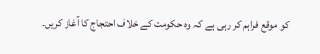کو موقع فراہم کر رہی ہے کہ وہ حکومت کے خلاف احتجاج کا آغاز کریں۔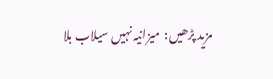مزید پڑھیں:  میزانیہ نہیں سیلاب بلا